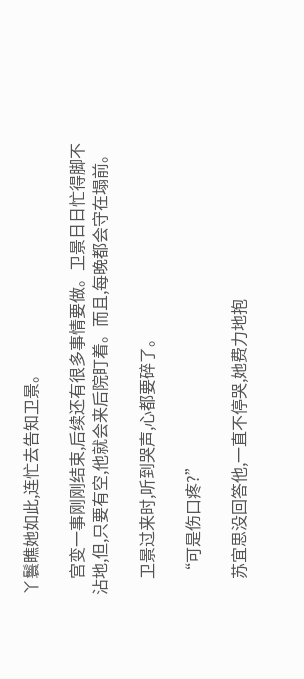丫鬟瞧她如此,连忙去告知卫景。

    宫变一事刚刚结束,后续还有很多事情要做。卫景日日忙得脚不沾地,但,只要有空,他就会来后院盯着。而且,每晚都会守在塌前。

    卫景过来时,听到哭声,心都要碎了。

    “可是伤口疼?”

    苏宜思没回答他,一直不停哭,她费力地抱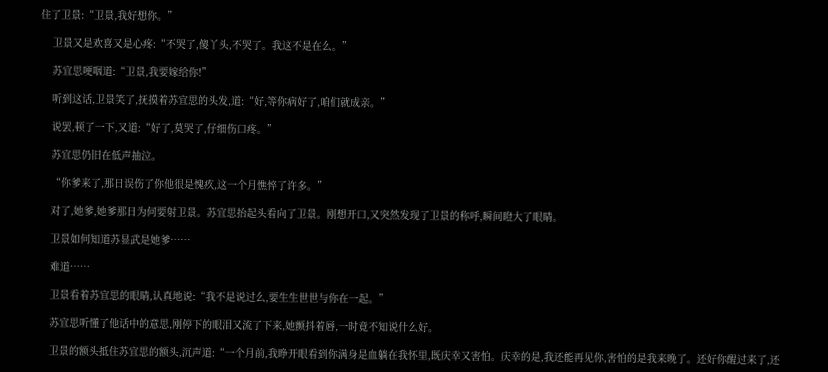住了卫景:“卫景,我好想你。”

    卫景又是欢喜又是心疼:“不哭了,傻丫头,不哭了。我这不是在么。”

    苏宜思哽咽道:“卫景,我要嫁给你!”

    听到这话,卫景笑了,抚摸着苏宜思的头发,道:“好,等你病好了,咱们就成亲。”

    说罢,顿了一下,又道:“好了,莫哭了,仔细伤口疼。”

    苏宜思仍旧在低声抽泣。

    “你爹来了,那日误伤了你他很是愧疚,这一个月憔悴了许多。”

    对了,她爹,她爹那日为何要射卫景。苏宜思抬起头看向了卫景。刚想开口,又突然发现了卫景的称呼,瞬间瞪大了眼睛。

    卫景如何知道苏显武是她爹……

    难道……

    卫景看着苏宜思的眼睛,认真地说:“我不是说过么,要生生世世与你在一起。”

    苏宜思听懂了他话中的意思,刚停下的眼泪又流了下来,她颤抖着唇,一时竟不知说什么好。

    卫景的额头抵住苏宜思的额头,沉声道:“一个月前,我睁开眼看到你满身是血躺在我怀里,既庆幸又害怕。庆幸的是,我还能再见你,害怕的是我来晚了。还好你醒过来了,还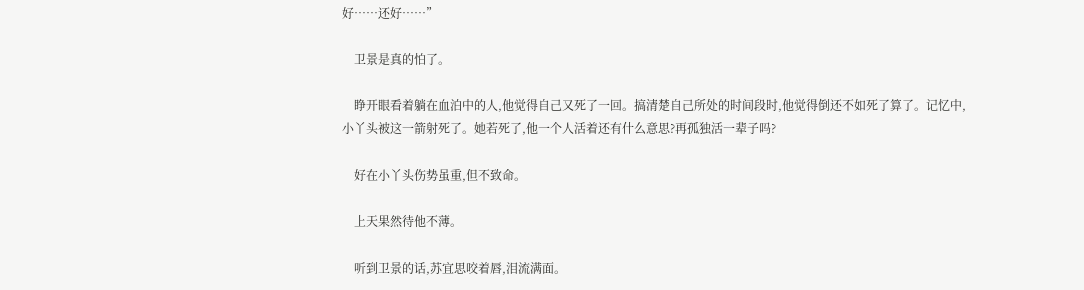好……还好……”

    卫景是真的怕了。

    睁开眼看着躺在血泊中的人,他觉得自己又死了一回。搞清楚自己所处的时间段时,他觉得倒还不如死了算了。记忆中,小丫头被这一箭射死了。她若死了,他一个人活着还有什么意思?再孤独活一辈子吗?

    好在小丫头伤势虽重,但不致命。

    上天果然待他不薄。

    听到卫景的话,苏宜思咬着唇,泪流满面。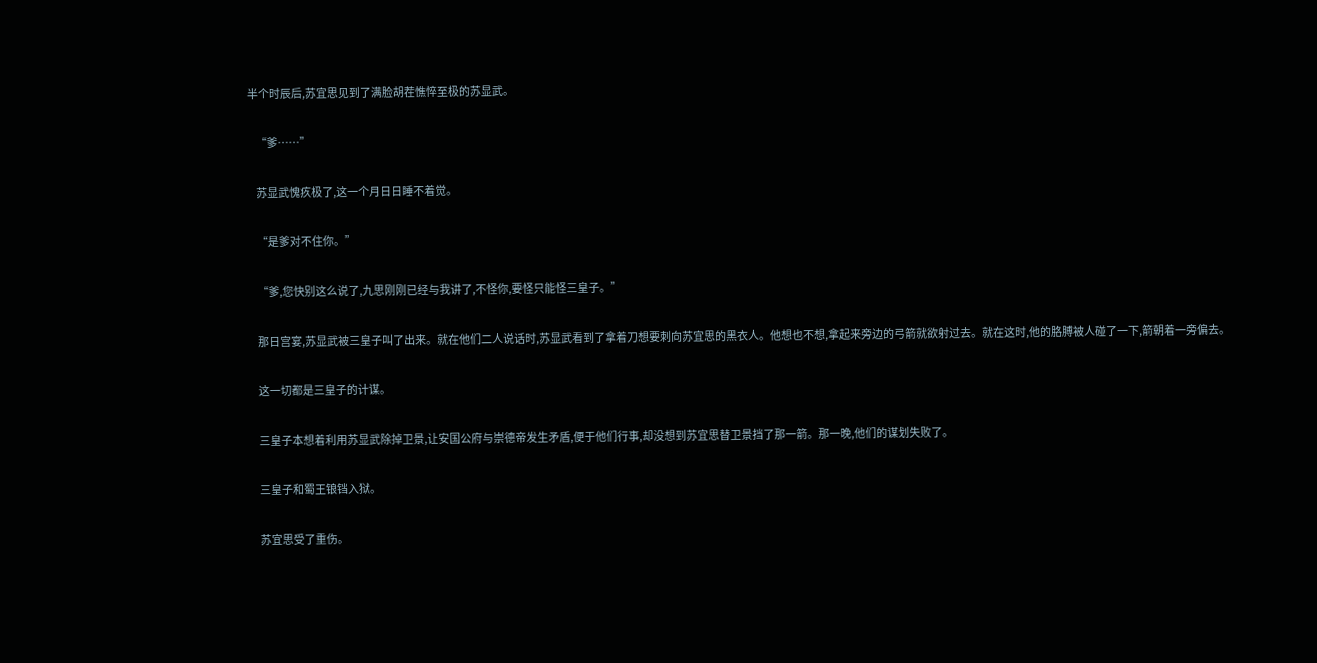半个时辰后,苏宜思见到了满脸胡茬憔悴至极的苏显武。

    “爹……”

    苏显武愧疚极了,这一个月日日睡不着觉。

    “是爹对不住你。”

    “爹,您快别这么说了,九思刚刚已经与我讲了,不怪你,要怪只能怪三皇子。”

    那日宫宴,苏显武被三皇子叫了出来。就在他们二人说话时,苏显武看到了拿着刀想要刺向苏宜思的黑衣人。他想也不想,拿起来旁边的弓箭就欲射过去。就在这时,他的胳膊被人碰了一下,箭朝着一旁偏去。

    这一切都是三皇子的计谋。

    三皇子本想着利用苏显武除掉卫景,让安国公府与崇德帝发生矛盾,便于他们行事,却没想到苏宜思替卫景挡了那一箭。那一晚,他们的谋划失败了。

    三皇子和蜀王锒铛入狱。

    苏宜思受了重伤。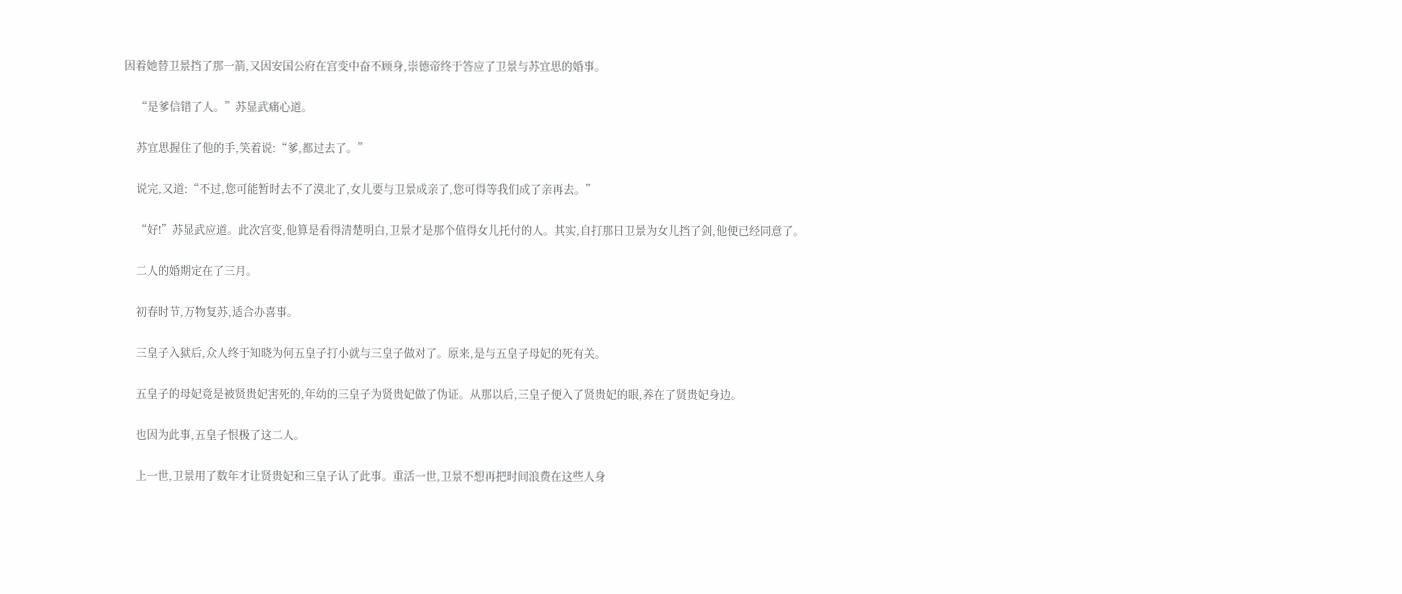因着她替卫景挡了那一箭,又因安国公府在宫变中奋不顾身,崇德帝终于答应了卫景与苏宜思的婚事。

    “是爹信错了人。”苏显武痛心道。

    苏宜思握住了他的手,笑着说:“爹,都过去了。”

    说完,又道:“不过,您可能暂时去不了漠北了,女儿要与卫景成亲了,您可得等我们成了亲再去。”

    “好!”苏显武应道。此次宫变,他算是看得清楚明白,卫景才是那个值得女儿托付的人。其实,自打那日卫景为女儿挡了剑,他便已经同意了。

    二人的婚期定在了三月。

    初春时节,万物复苏,适合办喜事。

    三皇子入狱后,众人终于知晓为何五皇子打小就与三皇子做对了。原来,是与五皇子母妃的死有关。

    五皇子的母妃竟是被贤贵妃害死的,年幼的三皇子为贤贵妃做了伪证。从那以后,三皇子便入了贤贵妃的眼,养在了贤贵妃身边。

    也因为此事,五皇子恨极了这二人。

    上一世,卫景用了数年才让贤贵妃和三皇子认了此事。重活一世,卫景不想再把时间浪费在这些人身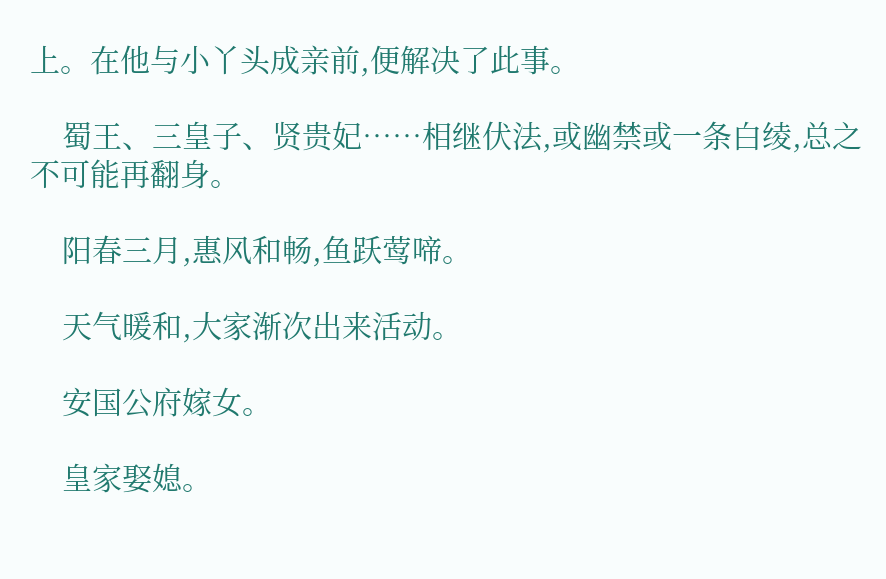上。在他与小丫头成亲前,便解决了此事。

    蜀王、三皇子、贤贵妃……相继伏法,或幽禁或一条白绫,总之不可能再翻身。

    阳春三月,惠风和畅,鱼跃莺啼。

    天气暖和,大家渐次出来活动。

    安国公府嫁女。

    皇家娶媳。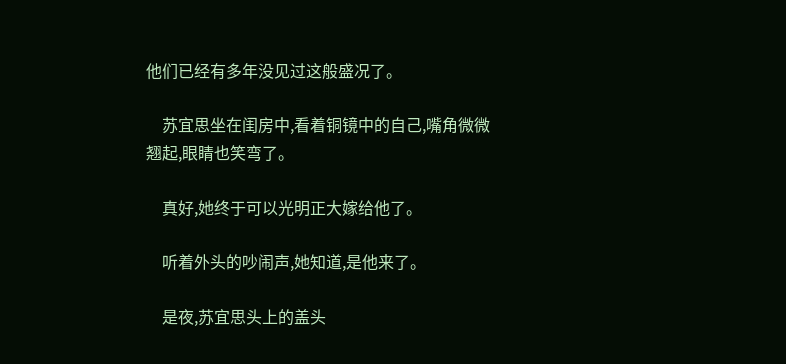他们已经有多年没见过这般盛况了。

    苏宜思坐在闺房中,看着铜镜中的自己,嘴角微微翘起,眼睛也笑弯了。

    真好,她终于可以光明正大嫁给他了。

    听着外头的吵闹声,她知道,是他来了。

    是夜,苏宜思头上的盖头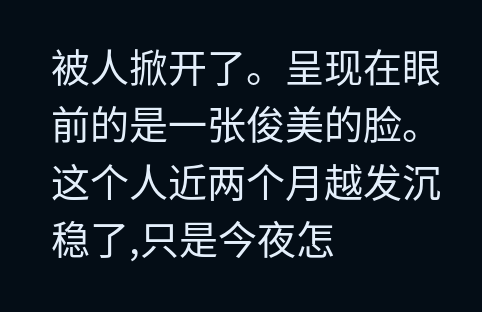被人掀开了。呈现在眼前的是一张俊美的脸。这个人近两个月越发沉稳了,只是今夜怎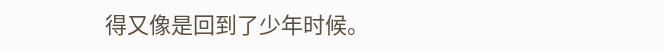得又像是回到了少年时候。